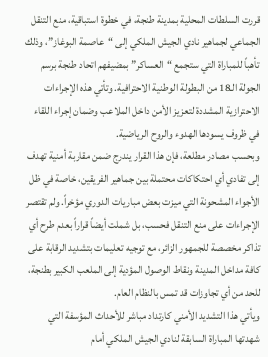قررت السلطات المحلية بمدينة طنجة، في خطوة استباقية، منع التنقل الجماعي لجماهير نادي الجيش الملكي إلى “عاصمة البوغاز”، وذلك تأهباً للمباراة التي ستجمع “العساكر” بمضيفهم اتحاد طنجة برسم الجولة الـ18 من البطولة الوطنية الاحترافية. وتأتي هذه الإجراءات الاحترازية المشددة لتعزيز الأمن داخل الملاعب وضمان إجراء اللقاء في ظروف يسودها الهدوء والروح الرياضية.
وبحسب مصادر مطلعة، فإن هذا القرار يندرج ضمن مقاربة أمنية تهدف إلى تفادي أي احتكاكات محتملة بين جماهير الفريقين، خاصة في ظل الأجواء المشحونة التي ميزت بعض مباريات الدوري مؤخراً. ولم تقتصر الإجراءات على منع التنقل فحسب، بل شملت أيضاً قراراً بعدم طرح أي تذاكر مخصصة للجمهور الزائر، مع توجيه تعليمات بتشديد الرقابة على كافة مداخل المدينة ونقاط الوصول المؤدية إلى الملعب الكبير بطنجة، للحد من أي تجاوزات قد تمس بالنظام العام.
ويأتي هذا التشديد الأمني كارتداد مباشر للأحداث المؤسفة التي شهدتها المباراة السابقة لنادي الجيش الملكي أمام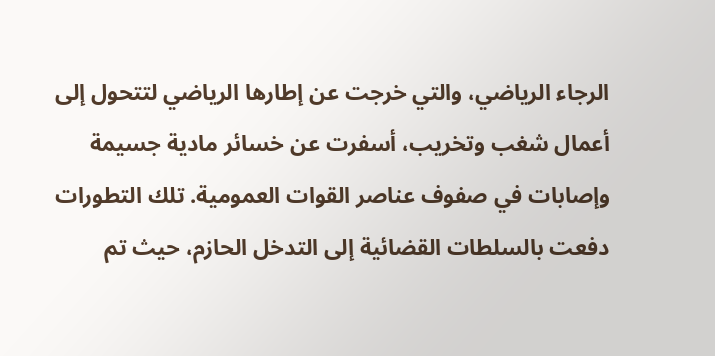الرجاء الرياضي، والتي خرجت عن إطارها الرياضي لتتحول إلى أعمال شغب وتخريب، أسفرت عن خسائر مادية جسيمة وإصابات في صفوف عناصر القوات العمومية. تلك التطورات دفعت بالسلطات القضائية إلى التدخل الحازم، حيث تم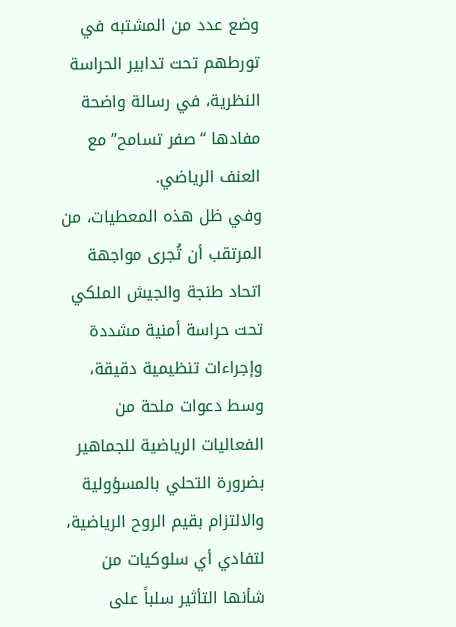وضع عدد من المشتبه في تورطهم تحت تدابير الحراسة النظرية، في رسالة واضحة مفادها “صفر تسامح” مع العنف الرياضي.
وفي ظل هذه المعطيات، من المرتقب أن تُجرى مواجهة اتحاد طنجة والجيش الملكي تحت حراسة أمنية مشددة وإجراءات تنظيمية دقيقة، وسط دعوات ملحة من الفعاليات الرياضية للجماهير بضرورة التحلي بالمسؤولية والالتزام بقيم الروح الرياضية، لتفادي أي سلوكيات من شأنها التأثير سلباً على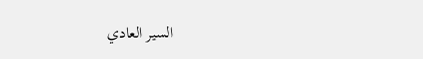السير العادي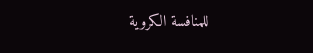للمنافسة الكروية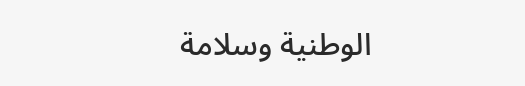الوطنية وسلامة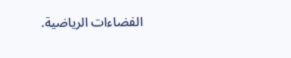الفضاءات الرياضية.